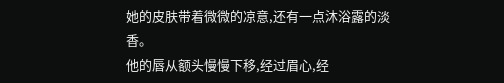她的皮肤带着微微的凉意,还有一点沐浴露的淡香。
他的唇从额头慢慢下移,经过眉心,经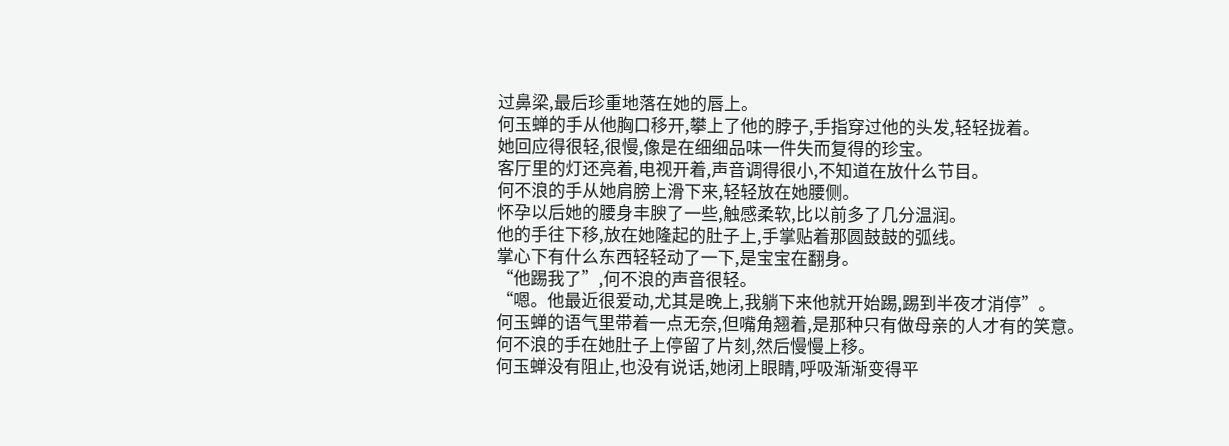过鼻梁,最后珍重地落在她的唇上。
何玉蝉的手从他胸口移开,攀上了他的脖子,手指穿过他的头发,轻轻拢着。
她回应得很轻,很慢,像是在细细品味一件失而复得的珍宝。
客厅里的灯还亮着,电视开着,声音调得很小,不知道在放什么节目。
何不浪的手从她肩膀上滑下来,轻轻放在她腰侧。
怀孕以后她的腰身丰腴了一些,触感柔软,比以前多了几分温润。
他的手往下移,放在她隆起的肚子上,手掌贴着那圆鼓鼓的弧线。
掌心下有什么东西轻轻动了一下,是宝宝在翻身。
“他踢我了”,何不浪的声音很轻。
“嗯。他最近很爱动,尤其是晚上,我躺下来他就开始踢,踢到半夜才消停”。
何玉蝉的语气里带着一点无奈,但嘴角翘着,是那种只有做母亲的人才有的笑意。
何不浪的手在她肚子上停留了片刻,然后慢慢上移。
何玉蝉没有阻止,也没有说话,她闭上眼睛,呼吸渐渐变得平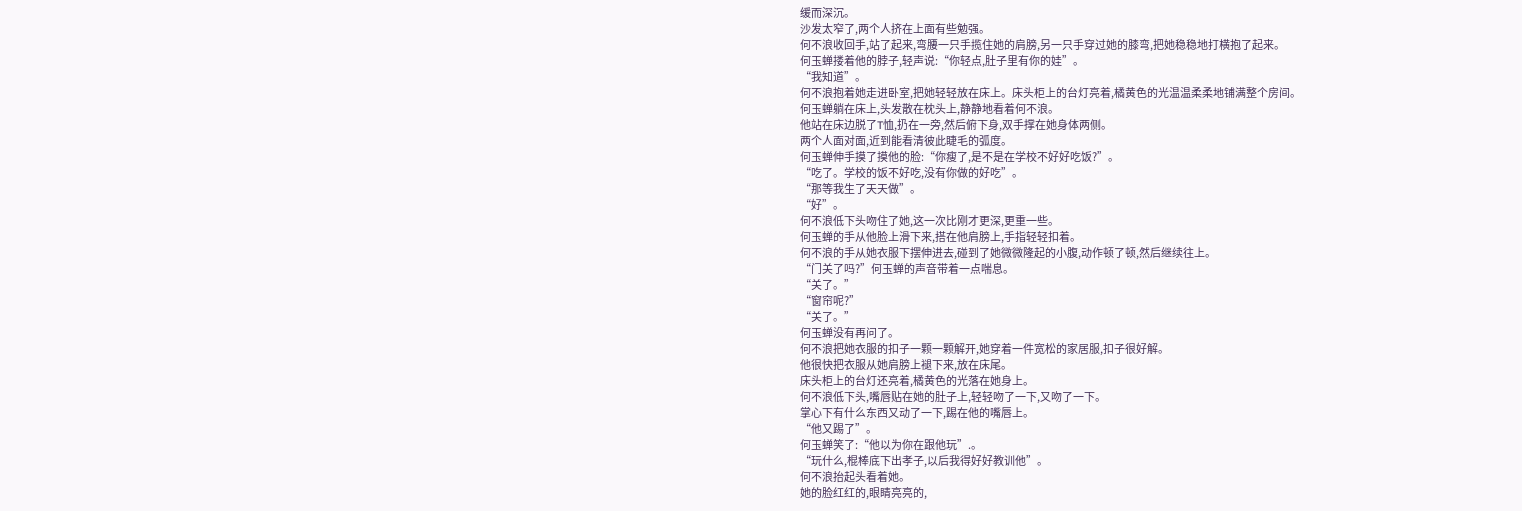缓而深沉。
沙发太窄了,两个人挤在上面有些勉强。
何不浪收回手,站了起来,弯腰一只手揽住她的肩膀,另一只手穿过她的膝弯,把她稳稳地打横抱了起来。
何玉蝉搂着他的脖子,轻声说:“你轻点,肚子里有你的娃”。
“我知道”。
何不浪抱着她走进卧室,把她轻轻放在床上。床头柜上的台灯亮着,橘黄色的光温温柔柔地铺满整个房间。
何玉蝉躺在床上,头发散在枕头上,静静地看着何不浪。
他站在床边脱了T恤,扔在一旁,然后俯下身,双手撑在她身体两侧。
两个人面对面,近到能看清彼此睫毛的弧度。
何玉蝉伸手摸了摸他的脸:“你瘦了,是不是在学校不好好吃饭?”。
“吃了。学校的饭不好吃,没有你做的好吃”。
“那等我生了天天做”。
“好”。
何不浪低下头吻住了她,这一次比刚才更深,更重一些。
何玉蝉的手从他脸上滑下来,搭在他肩膀上,手指轻轻扣着。
何不浪的手从她衣服下摆伸进去,碰到了她微微隆起的小腹,动作顿了顿,然后继续往上。
“门关了吗?”何玉蝉的声音带着一点喘息。
“关了。”
“窗帘呢?”
“关了。”
何玉蝉没有再问了。
何不浪把她衣服的扣子一颗一颗解开,她穿着一件宽松的家居服,扣子很好解。
他很快把衣服从她肩膀上褪下来,放在床尾。
床头柜上的台灯还亮着,橘黄色的光落在她身上。
何不浪低下头,嘴唇贴在她的肚子上,轻轻吻了一下,又吻了一下。
掌心下有什么东西又动了一下,踢在他的嘴唇上。
“他又踢了”。
何玉蝉笑了:“他以为你在跟他玩”.。
“玩什么,棍棒底下出孝子,以后我得好好教训他”。
何不浪抬起头看着她。
她的脸红红的,眼睛亮亮的,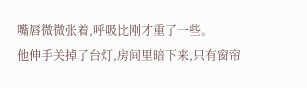嘴唇微微张着,呼吸比刚才重了一些。
他伸手关掉了台灯,房间里暗下来,只有窗帘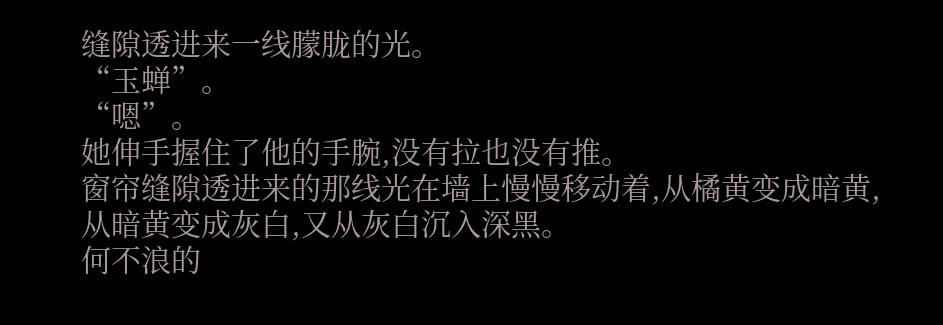缝隙透进来一线朦胧的光。
“玉蝉”。
“嗯”。
她伸手握住了他的手腕,没有拉也没有推。
窗帘缝隙透进来的那线光在墙上慢慢移动着,从橘黄变成暗黄,从暗黄变成灰白,又从灰白沉入深黑。
何不浪的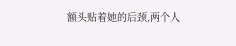额头贴着她的后颈,两个人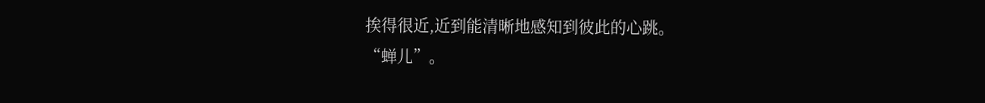挨得很近,近到能清晰地感知到彼此的心跳。
“蝉儿”。